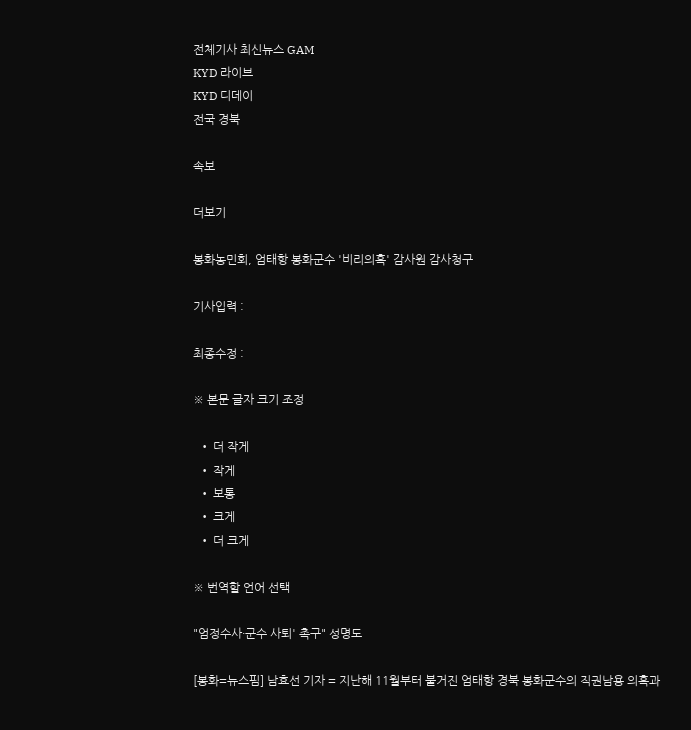전체기사 최신뉴스 GAM
KYD 라이브
KYD 디데이
전국 경북

속보

더보기

봉화농민회, 엄태항 봉화군수 '비리의혹' 감사원 감사청구

기사입력 :

최종수정 :

※ 본문 글자 크기 조정

  • 더 작게
  • 작게
  • 보통
  • 크게
  • 더 크게

※ 번역할 언어 선택

"엄정수사·군수 사퇴' 촉구" 성명도

[봉화=뉴스핌] 남효선 기자 = 지난해 11월부터 불거진 엄태항 경북 봉화군수의 직권남용 의혹과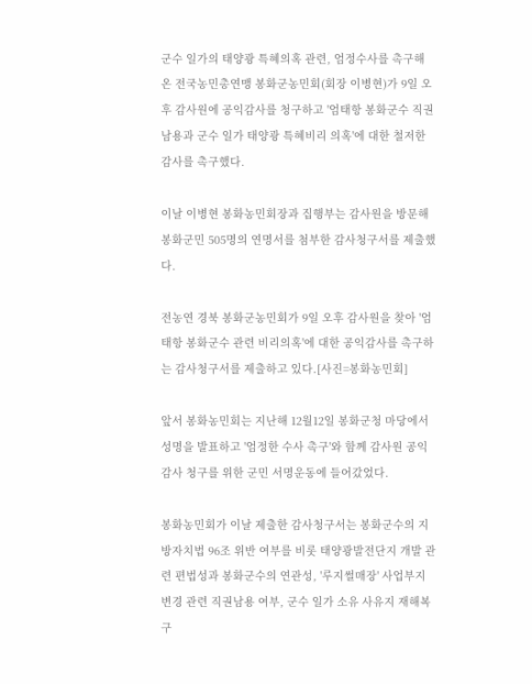군수 일가의 태양광 특혜의혹 관련, 엄정수사를 촉구해 온 전국농민총연맹 봉화군농민회(회장 이병현)가 9일 오후 감사원에 공익감사를 청구하고 '엄태항 봉화군수 직권남용과 군수 일가 태양광 특혜비리 의혹'에 대한 철저한 감사를 촉구했다.

이날 이병현 봉화농민회장과 집행부는 감사원을 방문해 봉화군민 505명의 연명서를 첨부한 감사청구서를 제출했다.

전농연 경북 봉화군농민회가 9일 오후 감사원을 찾아 '엄태항 봉화군수 관련 비리의혹'에 대한 공익감사를 촉구하는 감사청구서를 제출하고 있다.[사진=봉화농민회]

앞서 봉화농민회는 지난해 12월12일 봉화군청 마당에서 성명을 발표하고 '엄정한 수사 촉구'와 함께 감사원 공익감사 청구를 위한 군민 서명운동에 들어갔었다.

봉화농민회가 이날 제출한 감사청구서는 봉화군수의 지방자치법 96조 위반 여부를 비롯 태양광발전단지 개발 관련 편법성과 봉화군수의 연관성, '루지썰매장' 사업부지 변경 관련 직권남용 여부, 군수 일가 소유 사유지 재해복구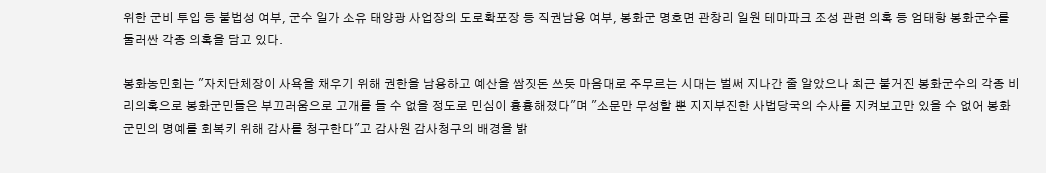위한 군비 투입 등 불법성 여부, 군수 일가 소유 태양광 사업장의 도로확포장 등 직권남용 여부, 봉화군 명호면 관창리 일원 테마파크 조성 관련 의혹 등 엄태항 봉화군수를 둘러싼 각종 의혹을 담고 있다.

봉화농민회는 "자치단체장이 사욕을 채우기 위해 권한을 남용하고 예산을 쌈짓돈 쓰듯 마음대로 주무르는 시대는 벌써 지나간 줄 알았으나 최근 불거진 봉화군수의 각종 비리의혹으로 봉화군민들은 부끄러움으로 고개를 들 수 없을 정도로 민심이 흉흉해졌다"며 "소문만 무성할 뿐 지지부진한 사법당국의 수사를 지켜보고만 있을 수 없어 봉화군민의 명예를 회복키 위해 감사를 청구한다"고 감사원 감사청구의 배경을 밝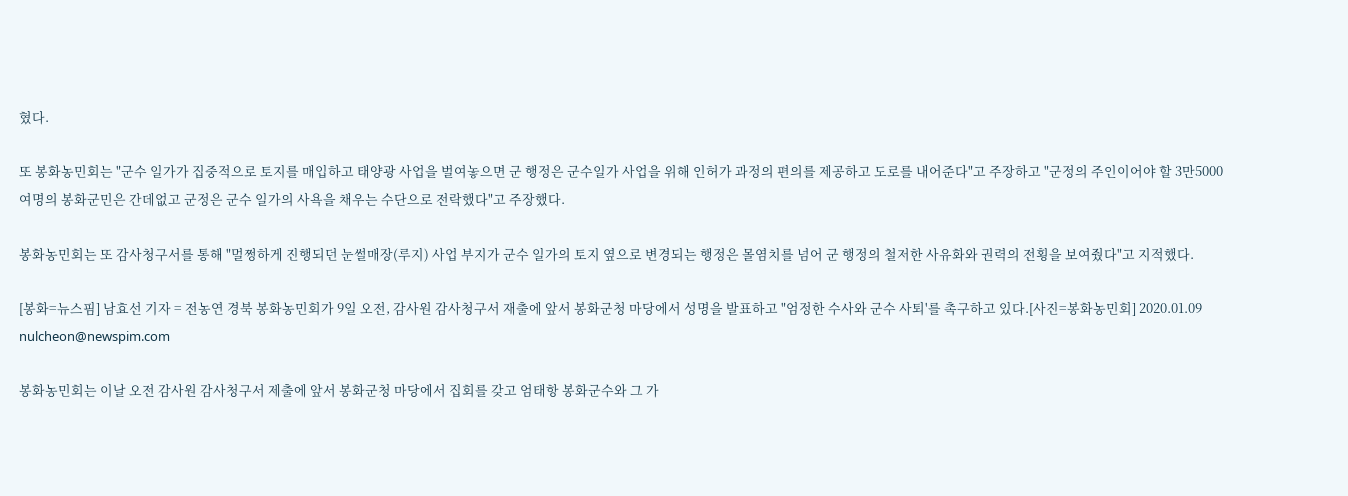혔다.

또 봉화농민회는 "군수 일가가 집중적으로 토지를 매입하고 태양광 사업을 벌여놓으면 군 행정은 군수일가 사업을 위해 인허가 과정의 편의를 제공하고 도로를 내어준다"고 주장하고 "군정의 주인이어야 할 3만5000여명의 봉화군민은 간데없고 군정은 군수 일가의 사욕을 채우는 수단으로 전락했다"고 주장했다.

봉화농민회는 또 감사청구서를 통해 "멀쩡하게 진행되던 눈썰매장(루지) 사업 부지가 군수 일가의 토지 옆으로 변경되는 행정은 몰염치를 넘어 군 행정의 철저한 사유화와 권력의 전횡을 보여줬다"고 지적했다.

[봉화=뉴스핌] 남효선 기자 = 전농연 경북 봉화농민회가 9일 오전, 감사원 감사청구서 재출에 앞서 봉화군청 마당에서 성명을 발표하고 "엄정한 수사와 군수 사퇴'를 촉구하고 있다.[사진=봉화농민회] 2020.01.09 nulcheon@newspim.com

봉화농민회는 이날 오전 감사원 감사청구서 제출에 앞서 봉화군청 마당에서 집회를 갖고 엄태항 봉화군수와 그 가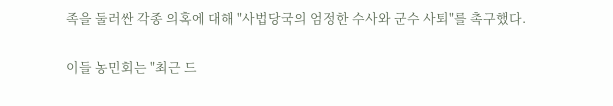족을 둘러싼 각종 의혹에 대해 "사법당국의 엄정한 수사와 군수 사퇴"를 촉구했다.

이들 농민회는 "최근 드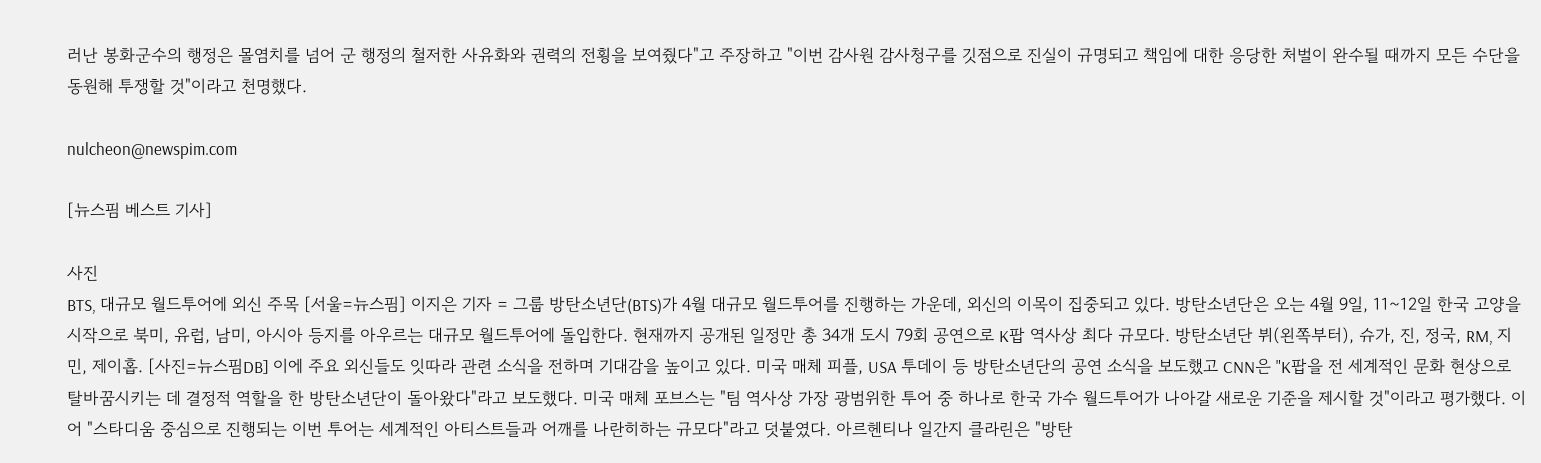러난 봉화군수의 행정은 몰염치를 넘어 군 행정의 철저한 사유화와 권력의 전횡을 보여줬다"고 주장하고 "이번 감사원 감사청구를 깃점으로 진실이 규명되고 책임에 대한 응당한 처벌이 완수될 때까지 모든 수단을 동원해 투쟁할 것"이라고 천명했다.

nulcheon@newspim.com

[뉴스핌 베스트 기사]

사진
BTS, 대규모 월드투어에 외신 주목 [서울=뉴스핌] 이지은 기자 = 그룹 방탄소년단(BTS)가 4월 대규모 월드투어를 진행하는 가운데, 외신의 이목이 집중되고 있다. 방탄소년단은 오는 4월 9일, 11~12일 한국 고양을 시작으로 북미, 유럽, 남미, 아시아 등지를 아우르는 대규모 월드투어에 돌입한다. 현재까지 공개된 일정만 총 34개 도시 79회 공연으로 K팝 역사상 최다 규모다. 방탄소년단 뷔(왼쪽부터), 슈가, 진, 정국, RM, 지민, 제이홉. [사진=뉴스핌DB] 이에 주요 외신들도 잇따라 관련 소식을 전하며 기대감을 높이고 있다. 미국 매체 피플, USA 투데이 등 방탄소년단의 공연 소식을 보도했고 CNN은 "K팝을 전 세계적인 문화 현상으로 탈바꿈시키는 데 결정적 역할을 한 방탄소년단이 돌아왔다"라고 보도했다. 미국 매체 포브스는 "팀 역사상 가장 광범위한 투어 중 하나로 한국 가수 월드투어가 나아갈 새로운 기준을 제시할 것"이라고 평가했다. 이어 "스타디움 중심으로 진행되는 이번 투어는 세계적인 아티스트들과 어깨를 나란히하는 규모다"라고 덧붙였다. 아르헨티나 일간지 클라린은 "방탄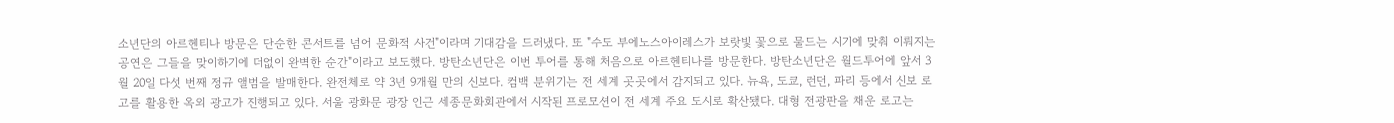소년단의 아르헨티나 방문은 단순한 콘서트를 넘어 문화적 사건"이라며 기대감을 드러냈다. 또 "수도 부에노스아이레스가 보랏빛 꽃으로 물드는 시기에 맞춰 이뤄지는 공연은 그들을 맞이하기에 더없이 완벽한 순간"이라고 보도했다. 방탄소년단은 이번 투어를 통해 처음으로 아르헨티나를 방문한다. 방탄소년단은 월드투어에 앞서 3월 20일 다섯 번째 정규 앨범을 발매한다. 완전체로 약 3년 9개월 만의 신보다. 컴백 분위기는 전 세계 곳곳에서 감지되고 있다. 뉴욕, 도쿄, 런던, 파리 등에서 신보 로고를 활용한 옥외 광고가 진행되고 있다. 서울 광화문 광장 인근 세종문화회관에서 시작된 프로모션이 전 세계 주요 도시로 확산됐다. 대형 전광판을 채운 로고는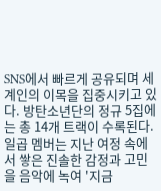SNS에서 빠르게 공유되며 세계인의 이목을 집중시키고 있다. 방탄소년단의 정규 5집에는 총 14개 트랙이 수록된다. 일곱 멤버는 지난 여정 속에서 쌓은 진솔한 감정과 고민을 음악에 녹여 '지금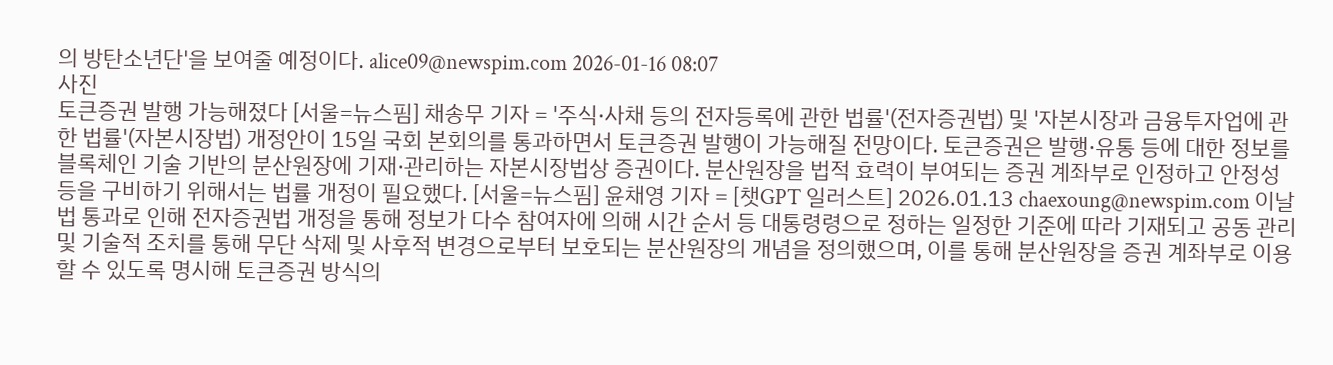의 방탄소년단'을 보여줄 예정이다. alice09@newspim.com 2026-01-16 08:07
사진
토큰증권 발행 가능해졌다 [서울=뉴스핌] 채송무 기자 = '주식·사채 등의 전자등록에 관한 법률'(전자증권법) 및 '자본시장과 금융투자업에 관한 법률'(자본시장법) 개정안이 15일 국회 본회의를 통과하면서 토큰증권 발행이 가능해질 전망이다. 토큰증권은 발행·유통 등에 대한 정보를 블록체인 기술 기반의 분산원장에 기재·관리하는 자본시장법상 증권이다. 분산원장을 법적 효력이 부여되는 증권 계좌부로 인정하고 안정성 등을 구비하기 위해서는 법률 개정이 필요했다. [서울=뉴스핌] 윤채영 기자 = [챗GPT 일러스트] 2026.01.13 chaexoung@newspim.com 이날 법 통과로 인해 전자증권법 개정을 통해 정보가 다수 참여자에 의해 시간 순서 등 대통령령으로 정하는 일정한 기준에 따라 기재되고 공동 관리 및 기술적 조치를 통해 무단 삭제 및 사후적 변경으로부터 보호되는 분산원장의 개념을 정의했으며, 이를 통해 분산원장을 증권 계좌부로 이용할 수 있도록 명시해 토큰증권 방식의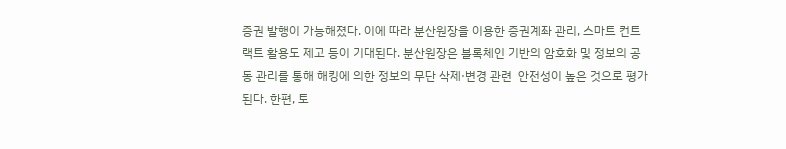증권 발행이 가능해졌다. 이에 따라 분산원장을 이용한 증권계좌 관리, 스마트 컨트랙트 활용도 제고 등이 기대된다. 분산원장은 블록체인 기반의 암호화 및 정보의 공동 관리를 통해 해킹에 의한 정보의 무단 삭제·변경 관련  안전성이 높은 것으로 평가된다. 한편, 토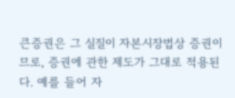큰증권은 그 실질이 자본시장법상 증권이므로, 증권에 관한 제도가 그대로 적용된다. 예를 들어 자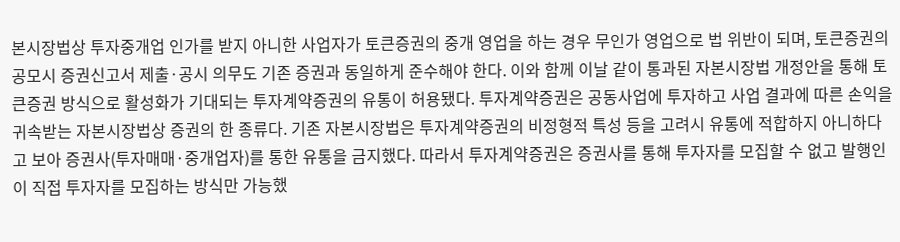본시장법상 투자중개업 인가를 받지 아니한 사업자가 토큰증권의 중개 영업을 하는 경우 무인가 영업으로 법 위반이 되며, 토큰증권의 공모시 증권신고서 제출·공시 의무도 기존 증권과 동일하게 준수해야 한다. 이와 함께 이날 같이 통과된 자본시장법 개정안을 통해 토큰증권 방식으로 활성화가 기대되는 투자계약증권의 유통이 허용됐다. 투자계약증권은 공동사업에 투자하고 사업 결과에 따른 손익을 귀속받는 자본시장법상 증권의 한 종류다. 기존 자본시장법은 투자계약증권의 비정형적 특성 등을 고려시 유통에 적합하지 아니하다고 보아 증권사(투자매매·중개업자)를 통한 유통을 금지했다. 따라서 투자계약증권은 증권사를 통해 투자자를 모집할 수 없고 발행인이 직접 투자자를 모집하는 방식만 가능했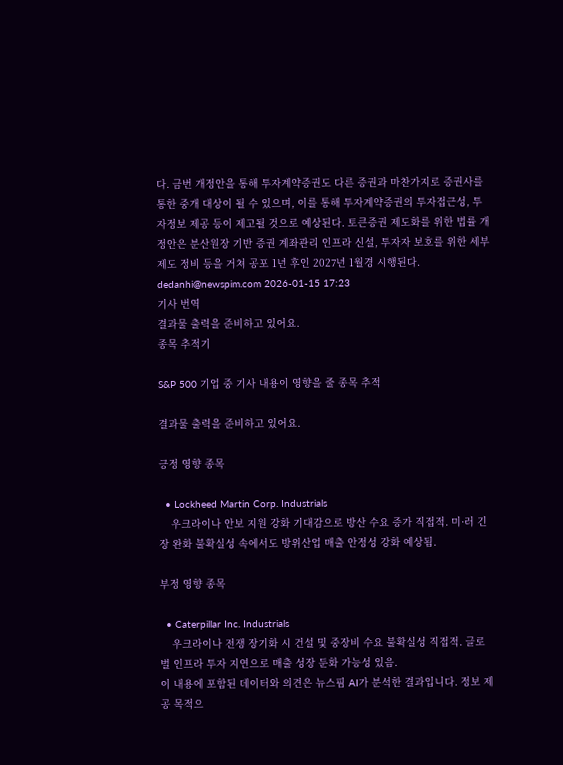다. 금번 개정안을 통해 투자계약증권도 다른 증권과 마찬가지로 증권사를 통한 중개 대상이 될 수 있으며, 이를 통해 투자계약증권의 투자접근성, 투자정보 제공 등이 제고될 것으로 예상된다. 토큰증권 제도화를 위한 법률 개정안은 분산원장 기반 증권 계좌관리 인프라 신설, 투자자 보호를 위한 세부제도 정비 등을 거쳐 공포 1년 후인 2027년 1월경 시행된다. dedanhi@newspim.com 2026-01-15 17:23
기사 번역
결과물 출력을 준비하고 있어요.
종목 추적기

S&P 500 기업 중 기사 내용이 영향을 줄 종목 추적

결과물 출력을 준비하고 있어요.

긍정 영향 종목

  • Lockheed Martin Corp. Industrials
    우크라이나 안보 지원 강화 기대감으로 방산 수요 증가 직접적. 미·러 긴장 완화 불확실성 속에서도 방위산업 매출 안정성 강화 예상됨.

부정 영향 종목

  • Caterpillar Inc. Industrials
    우크라이나 전쟁 장기화 시 건설 및 중장비 수요 불확실성 직접적. 글로벌 인프라 투자 지연으로 매출 성장 둔화 가능성 있음.
이 내용에 포함된 데이터와 의견은 뉴스핌 AI가 분석한 결과입니다. 정보 제공 목적으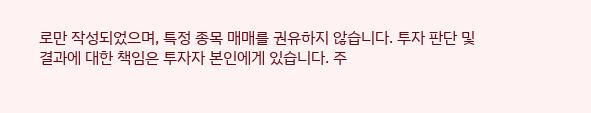로만 작성되었으며, 특정 종목 매매를 권유하지 않습니다. 투자 판단 및 결과에 대한 책임은 투자자 본인에게 있습니다. 주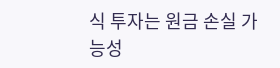식 투자는 원금 손실 가능성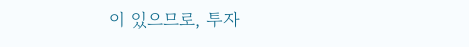이 있으므로, 투자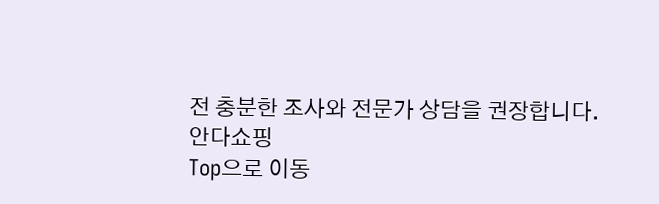전 충분한 조사와 전문가 상담을 권장합니다.
안다쇼핑
Top으로 이동